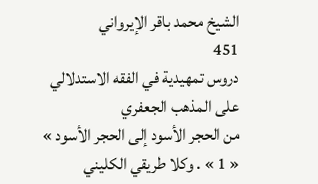الشيخ محمد باقر الإيرواني
451
دروس تمهيدية في الفقه الاستدلالي على المذهب الجعفري
من الحجر الأسود إلى الحجر الأسود » « 1 » . وكلا طريقي الكليني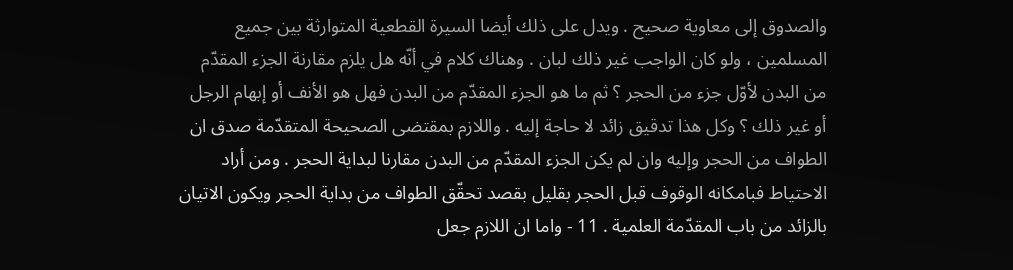والصدوق إلى معاوية صحيح . ويدل على ذلك أيضا السيرة القطعية المتوارثة بين جميع المسلمين ، ولو كان الواجب غير ذلك لبان . وهناك كلام في أنّه هل يلزم مقارنة الجزء المقدّم من البدن لأوّل جزء من الحجر ؟ ثم ما هو الجزء المقدّم من البدن فهل هو الأنف أو إبهام الرجل أو غير ذلك ؟ وكل هذا تدقيق زائد لا حاجة إليه . واللازم بمقتضى الصحيحة المتقدّمة صدق ان الطواف من الحجر وإليه وان لم يكن الجزء المقدّم من البدن مقارنا لبداية الحجر . ومن أراد الاحتياط فبامكانه الوقوف قبل الحجر بقليل بقصد تحقّق الطواف من بداية الحجر ويكون الاتيان بالزائد من باب المقدّمة العلمية . 11 - واما ان اللازم جعل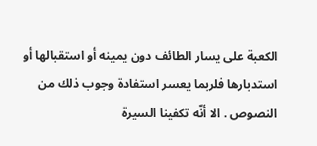الكعبة على يسار الطائف دون يمينه أو استقبالها أو استدبارها فلربما يعسر استفادة وجوب ذلك من النصوص . الا أنّه تكفينا السيرة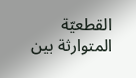القطعيّة المتوارثة بين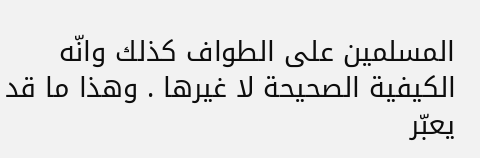المسلمين على الطواف كذلك وانّه الكيفية الصحيحة لا غيرها . وهذا ما قد يعبّر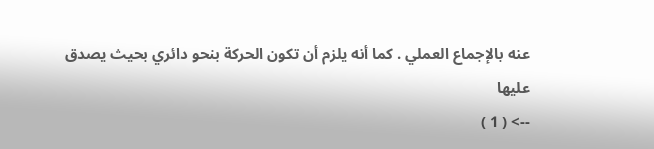عنه بالإجماع العملي . كما أنه يلزم أن تكون الحركة بنحو دائري بحيث يصدق عليها
--> ( 1 )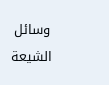وسائل الشيعة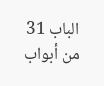الباب 31 من أبواب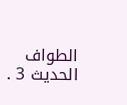الطواف الحديث 3 .